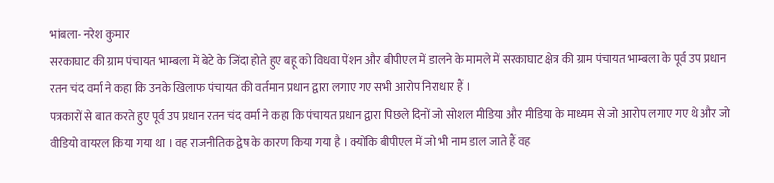भांबला- नरेश कुमार
सरकाघाट की ग्राम पंचायत भाम्बला में बेटे के जिंदा होते हुए बहू को विधवा पेंशन और बीपीएल में डालने के मामले में सरकाघाट क्षेत्र की ग्राम पंचायत भाम्बला के पूर्व उप प्रधान रतन चंद वर्मा ने कहा कि उनके खिलाफ पंचायत की वर्तमान प्रधान द्वारा लगाए गए सभी आरोप निराधार हैं ।
पत्रकारों से बात करते हुए पूर्व उप प्रधान रतन चंद वर्मा ने कहा कि पंचायत प्रधान द्वारा पिछले दिनों जो सोशल मीडिया और मीडिया के माध्यम से जो आरोप लगाए गए थे और जो वीडियो वायरल किया गया था । वह राजनीतिक द्वेष के कारण किया गया है । क्योंकि बीपीएल में जो भी नाम डाल जाते हैं वह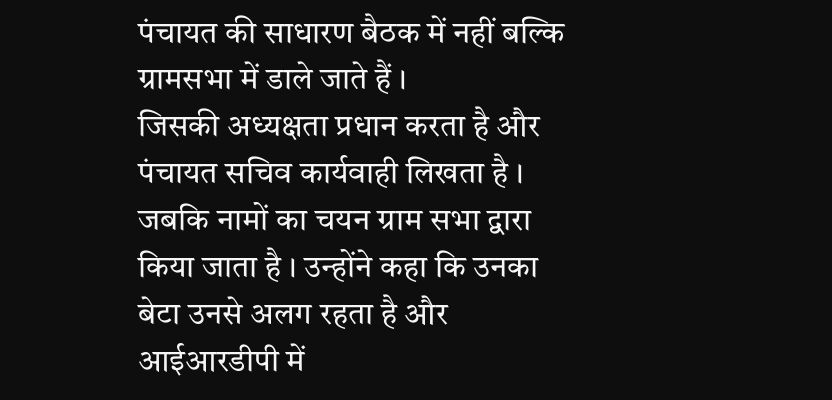पंचायत की साधारण बैठक में नहीं बल्कि ग्रामसभा में डाले जाते हैं ।
जिसकी अध्यक्षता प्रधान करता है और पंचायत सचिव कार्यवाही लिखता है । जबकि नामों का चयन ग्राम सभा द्वारा किया जाता है । उन्होंने कहा कि उनका बेटा उनसे अलग रहता है और आईआरडीपी में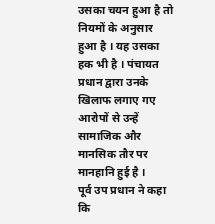उसका चयन हुआ है तो नियमों के अनुसार हुआ है । यह उसका हक भी है । पंचायत प्रधान द्वारा उनके खिलाफ लगाए गए आरोपों से उन्हें सामाजिक और मानसिक तौर पर मानहानि हुई है ।
पूर्व उप प्रधान ने कहा कि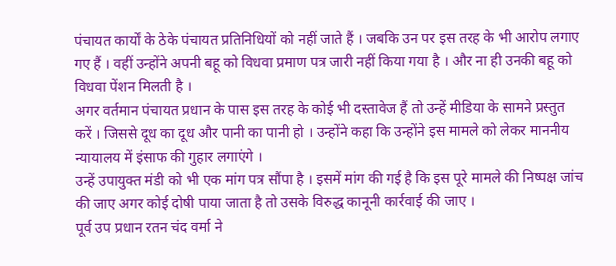पंचायत कार्यों के ठेके पंचायत प्रतिनिधियों को नहीं जाते हैं । जबकि उन पर इस तरह के भी आरोप लगाए गए हैं । वहीं उन्होंने अपनी बहू को विधवा प्रमाण पत्र जारी नहीं किया गया है । और ना ही उनकी बहू को विधवा पेंशन मिलती है ।
अगर वर्तमान पंचायत प्रधान के पास इस तरह के कोई भी दस्तावेज हैं तो उन्हें मीडिया के सामने प्रस्तुत करें । जिससे दूध का दूध और पानी का पानी हो । उन्होंने कहा कि उन्होंने इस मामले को लेकर माननीय न्यायालय में इंसाफ की गुहार लगाएंगे ।
उन्हें उपायुक्त मंडी को भी एक मांग पत्र सौंपा है । इसमें मांग की गई है कि इस पूरे मामले की निष्पक्ष जांच की जाए अगर कोई दोषी पाया जाता है तो उसके विरुद्ध कानूनी कार्रवाई की जाए ।
पूर्व उप प्रधान रतन चंद वर्मा ने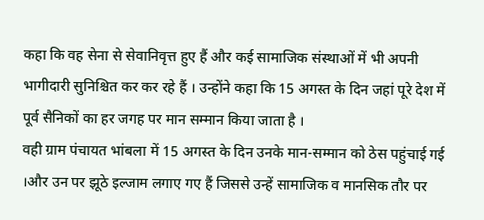कहा कि वह सेना से सेवानिवृत्त हुए हैं और कई सामाजिक संस्थाओं में भी अपनी भागीदारी सुनिश्चित कर कर रहे हैं । उन्होंने कहा कि 15 अगस्त के दिन जहां पूरे देश में पूर्व सैनिकों का हर जगह पर मान सम्मान किया जाता है ।
वही ग्राम पंचायत भांबला में 15 अगस्त के दिन उनके मान-सम्मान को ठेस पहुंचाई गई ।और उन पर झूठे इल्जाम लगाए गए हैं जिससे उन्हें सामाजिक व मानसिक तौर पर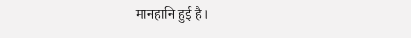मानहानि हुई है।